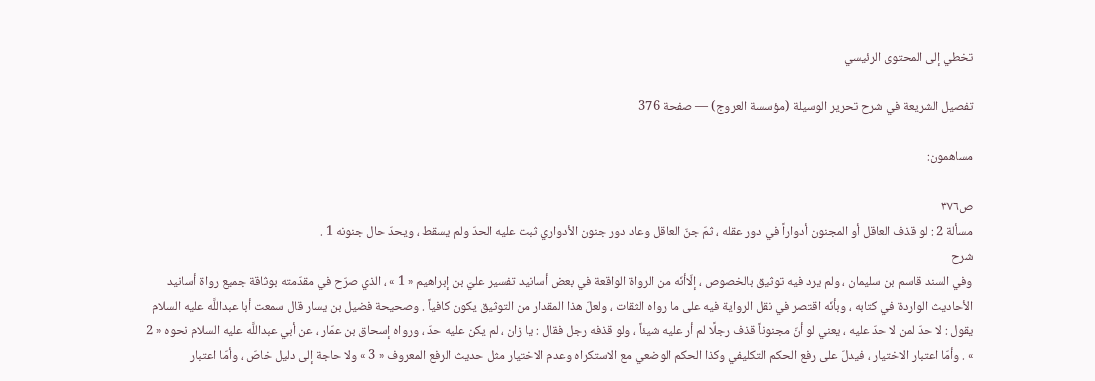تخطي إلى المحتوى الرئيسي

تفصيل الشريعة في شرح تحرير الوسيلة (مؤسسة العروج) — صفحة 376

مساهمون:

ص٣٧٦
مسألة 2 : لو قذف العاقل أو المجنون أدواراً في دور عقله ، ثمّ جنّ العاقل وعاد دور جنون الأدواري ثبت عليه الحدّ ولم يسقط ، ويحدّ حال جنونه 1 .
شرح
وفي السند قاسم بن سليمان ، ولم يرد فيه توثيق بالخصوص ، إلّاأنّه من الرواة الواقعة في بعض أسانيد تفسير عليّ بن إبراهيم « 1 » ، الذي صرّح في مقدّمته بوثاقة جميع رواة أسانيد الأحاديث الواردة في كتابه ، وبأنّه اقتصر في نقل الرواية فيه على ما رواه الثقات ، ولعلّ هذا المقدار من التوثيق يكون كافياً . وصحيحة فضيل بن يسار قال سمعت أبا عبداللَّه عليه السلام يقول : لا حدّ لمن لا حدّ عليه ، يعني لو أنّ مجنوناً قذف رجلًا لم أر عليه شيئاً ، ولو قذفه رجل فقال : يا زان ، لم يكن عليه حدّ ، ورواه إسحاق بن عمّار ، عن أبي عبداللَّه عليه السلام نحوه « 2 » . وأمّا اعتبار الاختيار ، فيدلّ على رفع الحكم التكليفي وكذا الحكم الوضعي مع الاستكراه وعدم الاختيار مثل حديث الرفع المعروف « 3 » ولا حاجة إلى دليل خاصّ ، وأمّا اعتبار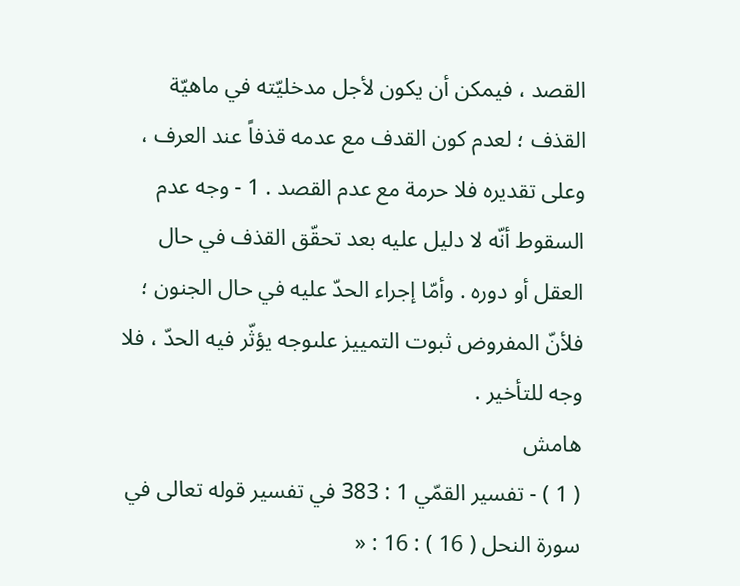القصد ، فيمكن أن يكون لأجل مدخليّته في ماهيّة القذف ؛ لعدم كون القدف مع عدمه قذفاً عند العرف ، وعلى تقديره فلا حرمة مع عدم القصد . 1 - وجه عدم السقوط أنّه لا دليل عليه بعد تحقّق القذف في حال العقل أو دوره . وأمّا إجراء الحدّ عليه في حال الجنون ؛ فلأنّ المفروض ثبوت التمييز علىوجه يؤثّر فيه الحدّ ، فلا وجه للتأخير .
هامش
( 1 ) - تفسير القمّي 1 : 383 في تفسير قوله تعالى في سورة النحل ( 16 ) : 16 : «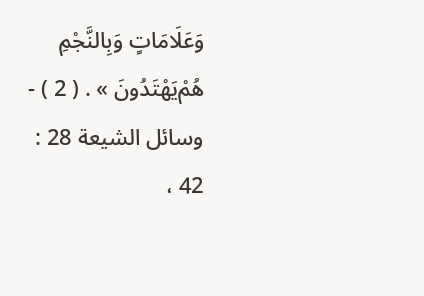وَعَلَامَاتٍ وَبِالنَّجْمِ هُم‌ْيَهْتَدُونَ » . ( 2 ) - وسائل الشيعة 28 : 42 ،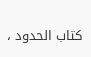كتاب الحدود ،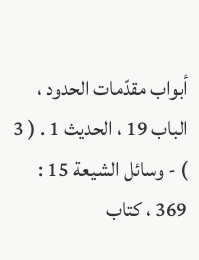أبواب مقدّمات الحدود ، الباب 19 ، الحديث 1 . ( 3 ) - وسائل الشيعة 15 : 369 ، كتاب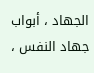الجهاد ، أبواب جهاد النفس ،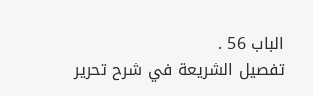الباب 56 .
تفصيل الشريعة في شرح تحرير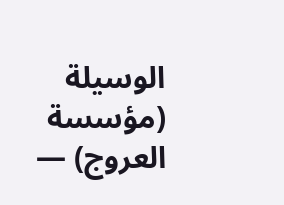الوسيلة (مؤسسة العروج) —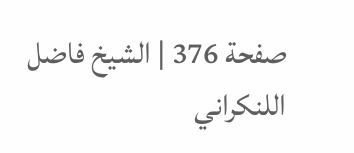صفحة 376 | الشيخ فاضل اللنكراني